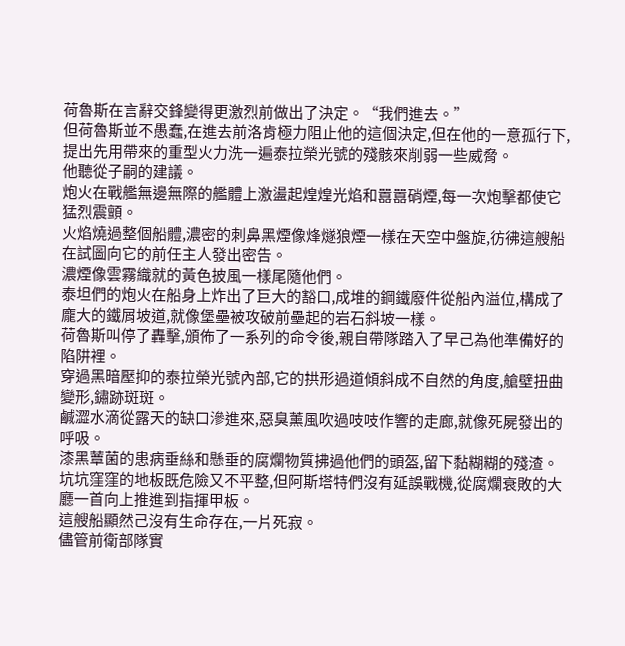荷魯斯在言辭交鋒變得更激烈前做出了決定。“我們進去。”
但荷魯斯並不愚蠢,在進去前洛肯極力阻止他的這個決定,但在他的一意孤行下,提出先用帶來的重型火力洗一遍泰拉榮光號的殘骸來削弱一些威脅。
他聽從子嗣的建議。
炮火在戰艦無邊無際的艦體上激盪起煌煌光焰和囂囂硝煙,每一次炮擊都使它猛烈震顫。
火焰燒過整個船體,濃密的刺鼻黑煙像烽燧狼煙一樣在天空中盤旋,彷彿這艘船在試圖向它的前任主人發出密告。
濃煙像雲霧織就的黃色披風一樣尾隨他們。
泰坦們的炮火在船身上炸出了巨大的豁口,成堆的鋼鐵廢件從船內溢位,構成了龐大的鐵屑坡道,就像堡壘被攻破前壘起的岩石斜坡一樣。
荷魯斯叫停了轟擊,頒佈了一系列的命令後,親自帶隊踏入了早己為他準備好的陷阱裡。
穿過黑暗壓抑的泰拉榮光號內部,它的拱形過道傾斜成不自然的角度,艙壁扭曲變形,鏽跡斑斑。
鹹澀水滴從露天的缺口滲進來,惡臭薰風吹過吱吱作響的走廊,就像死屍發出的呼吸。
漆黑蕈菌的患病垂絲和懸垂的腐爛物質拂過他們的頭盔,留下黏糊糊的殘渣。
坑坑窪窪的地板既危險又不平整,但阿斯塔特們沒有延誤戰機,從腐爛衰敗的大廳一首向上推進到指揮甲板。
這艘船顯然己沒有生命存在,一片死寂。
儘管前衛部隊實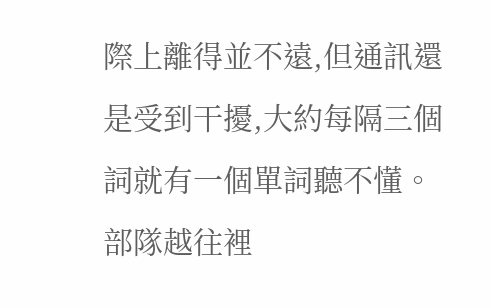際上離得並不遠,但通訊還是受到干擾,大約每隔三個詞就有一個單詞聽不懂。
部隊越往裡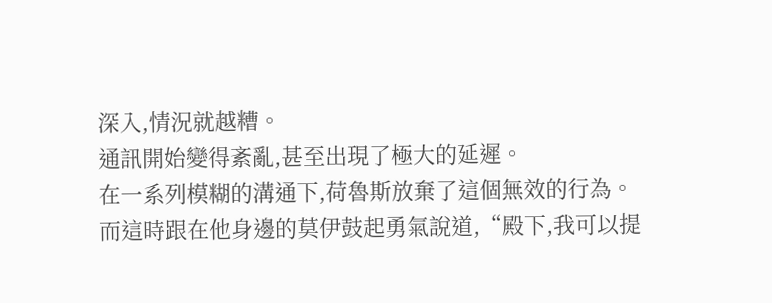深入,情況就越糟。
通訊開始變得紊亂,甚至出現了極大的延遲。
在一系列模糊的溝通下,荷魯斯放棄了這個無效的行為。
而這時跟在他身邊的莫伊鼓起勇氣說道,“殿下,我可以提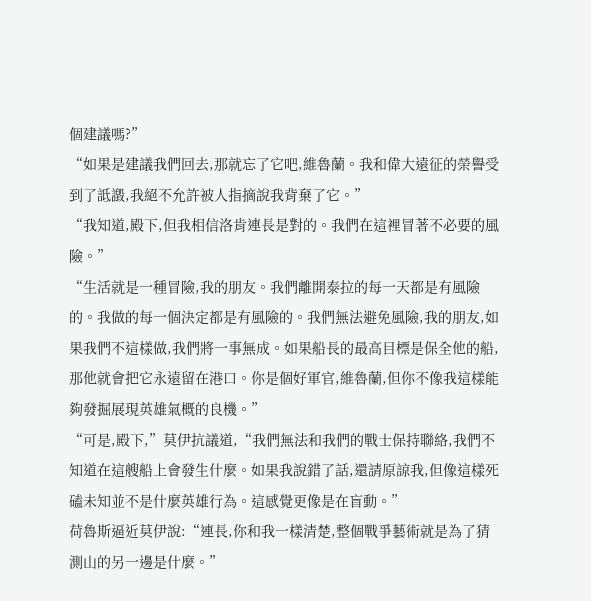個建議嗎?”
“如果是建議我們回去,那就忘了它吧,維魯蘭。我和偉大遠征的榮譽受到了詆譭,我絕不允許被人指摘說我背棄了它。”
“我知道,殿下,但我相信洛肯連長是對的。我們在這裡冒著不必要的風險。”
“生活就是一種冒險,我的朋友。我們離開泰拉的每一天都是有風險的。我做的每一個決定都是有風險的。我們無法避免風險,我的朋友,如果我們不這樣做,我們將一事無成。如果船長的最高目標是保全他的船,那他就會把它永遠留在港口。你是個好軍官,維魯蘭,但你不像我這樣能夠發掘展現英雄氣概的良機。”
“可是,殿下,”莫伊抗議道,“我們無法和我們的戰士保持聯絡,我們不知道在這艘船上會發生什麼。如果我說錯了話,還請原諒我,但像這樣死磕未知並不是什麼英雄行為。這感覺更像是在盲動。”
荷魯斯逼近莫伊說:“連長,你和我一樣清楚,整個戰爭藝術就是為了猜測山的另一邊是什麼。”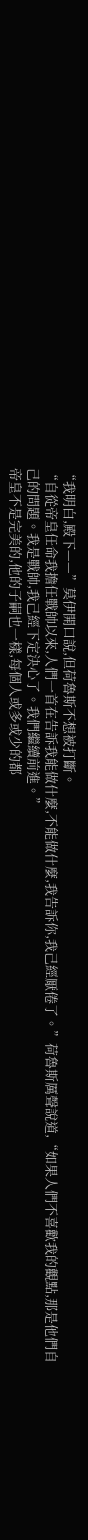“我明白,殿下——”莫伊開口說,但荷魯斯不想被打斷。
“自從帝皇任命我擔任戰帥以來,人們一首在告訴我能做什麼,不能做什麼,我告訴你,我己經厭倦了。”荷魯斯厲聲說道,“如果人們不喜歡我的觀點,那是他們自己的問題。我是戰帥,我己經下定決心了。我們繼續前進。”
帝皇不是完美的,他的子嗣也一樣,每個人或多或少的都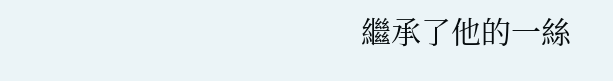繼承了他的一絲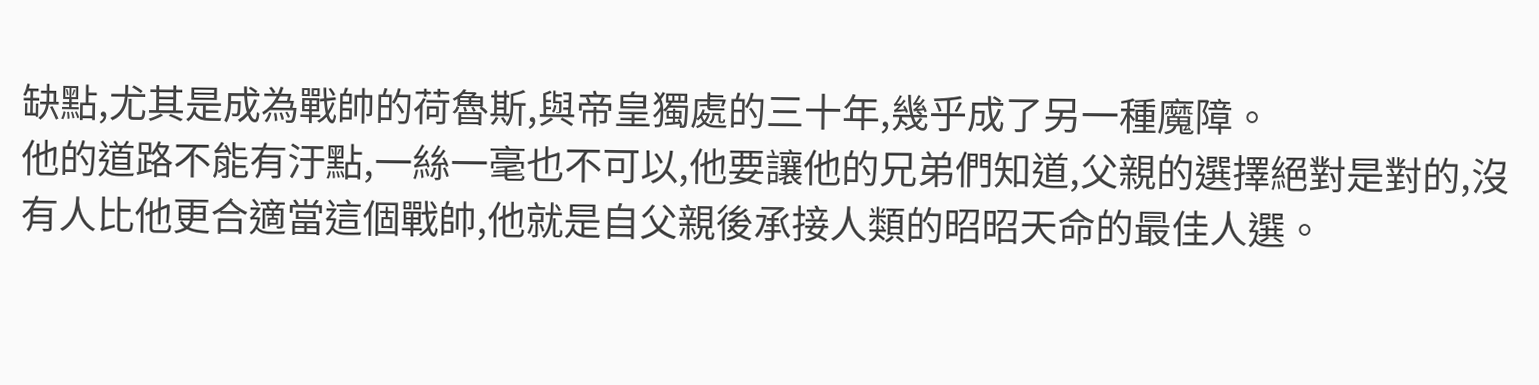缺點,尤其是成為戰帥的荷魯斯,與帝皇獨處的三十年,幾乎成了另一種魔障。
他的道路不能有汙點,一絲一毫也不可以,他要讓他的兄弟們知道,父親的選擇絕對是對的,沒有人比他更合適當這個戰帥,他就是自父親後承接人類的昭昭天命的最佳人選。